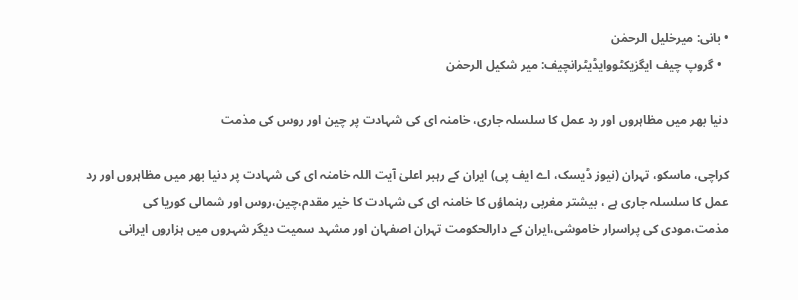• بانی: میرخلیل الرحمٰن
  • گروپ چیف ایگزیکٹووایڈیٹرانچیف: میر شکیل الرحمٰن

دنیا بھر میں مظاہروں اور رد عمل کا سلسلہ جاری، خامنہ ای کی شہادت پر چین اور روس کی مذمت

کراچی، ماسکو، تہران (نیوز ڈیسک، اے ایف پی) ایران کے رہبر اعلیٰ آیت اللہ خامنہ ای کی شہادت پر دنیا بھر میں مظاہروں اور رد عمل کا سلسلہ جاری ہے ، بیشتر مغربی رہنماؤں کا خامنہ ای کی شہادت کا خیر مقدم،چین،روس اور شمالی کوریا کی مذمت،مودی کی پراسرار خاموشی،ایران کے دارالحکومت تہران اصفہان اور مشہد سمیت دیگر شہروں میں ہزاروں ایرانی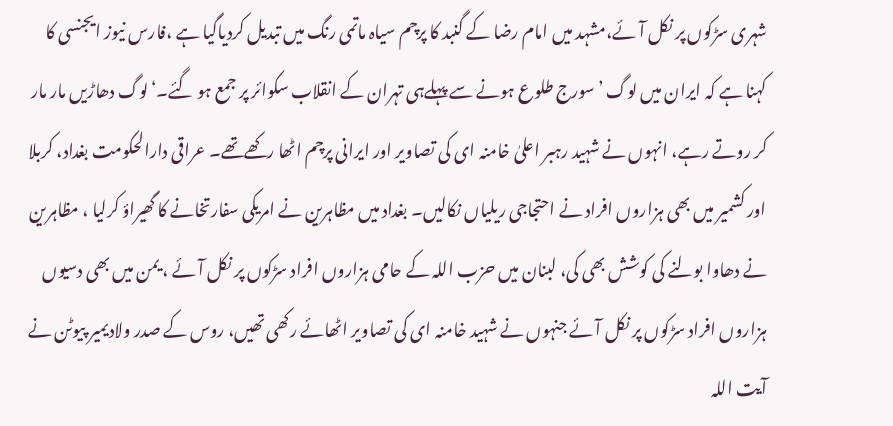شہری سڑکوں پر نکل آئے،مشہد میں امام رضا کے گنبد کا پرچم سیاہ ماتمی رنگ میں تبدیل کردیاگیا ہے ،فارس نیوز ایجنسی کا کہنا ہے کہ ایران میں لوگ ’سورج طلوع ہونے سے پہلےہی تہران کے انقلاب سکوائر پر جمع ہو گئے۔‘لوگ دھاڑیں مار مار کر روتے رہے، انہوں نے شہید رہبر اعلیٰ خامنہ ای کی تصاویر اور ایرانی پرچم اٹھا رکھےتھے۔ عراقی دارالحکومت بغداد، کربلا اور کشمیر میں بھی ہزاروں افراد نے احتجاجی ریلیاں نکالیں۔ بغداد میں مظاہرین نے امریکی سفارتخانے کا گھیراؤ کرلیا ، مظاہرین نے دھاوا بولنے کی کوشش بھی کی، لبنان میں حزب اللہ کے حامی ہزاروں افراد سڑکوں پر نکل آئے ، یمن میں بھی دسیوں ہزاروں افراد سڑکوں پر نکل آئے جنہوں نے شہید خامنہ ای کی تصاویر اٹھائے رکھی تھیں، روس کے صدر ولادیمیر پیوٹن نے آیت اللہ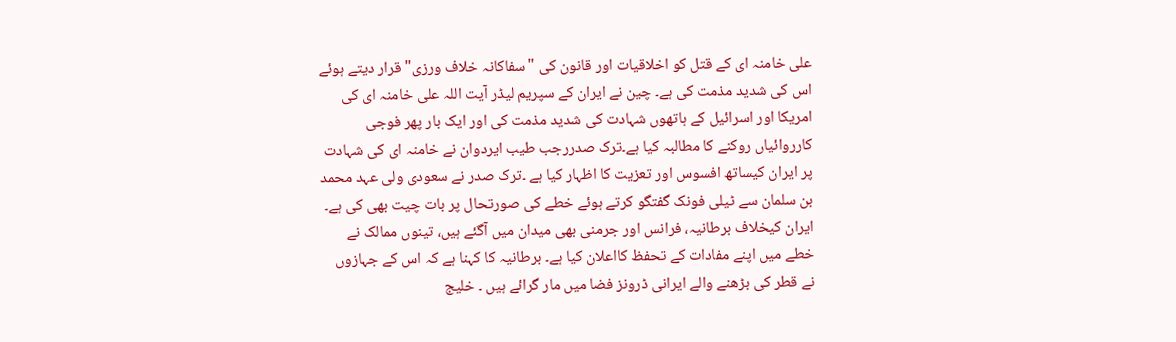علی خامنہ ای کے قتل کو اخلاقیات اور قانون کی "سفاکانہ خلاف ورزی" قرار دیتے ہوئے اس کی شدید مذمت کی ہے۔ چین نے ایران کے سپریم لیڈر آیت اللہ علی خامنہ ای کی امریکا اور اسرائیل کے ہاتھوں شہادت کی شدید مذمت کی اور ایک بار پھر فوجی کارروائیاں روکنے کا مطالبہ کیا ہے۔ترک صدررجب طیب ایردوان نے خامنہ ای کی شہادت پر ایران کیساتھ افسوس اور تعزیت کا اظہار کیا ہے ۔ترک صدر نے سعودی ولی عہد محمد بن سلمان سے ٹیلی فونک گفتگو کرتے ہوئے خطے کی صورتحال پر بات چیت بھی کی ہے۔ ایران کیخلاف برطانیہ، فرانس اور جرمنی بھی میدان میں آگئے ہیں، تینوں ممالک نے خطے میں اپنے مفادات کے تحفظ کااعلان کیا ہے۔ برطانیہ کا کہنا ہے کہ اس کے جہازوں نے قطر کی بڑھنے والے ایرانی ڈرونز فضا میں مار گرائے ہیں ۔ خلیج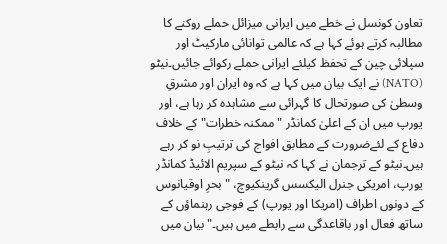تعاون کونسل نے خطے میں ایرانی میزائل حملے روکنے کا مطالبہ کرتے ہوئے کہا ہے کہ عالمی توانائی مارکیٹ اور سپلائی چین کے تحفظ کیلئے ایرانی حملے رکوائے جائیں۔نیٹو (NATO) نے ایک بیان میں کہا ہے کہ وہ ایران اور مشرقِ وسطیٰ کی صورتحال کا گہرائی سے مشاہدہ کر رہا ہے، اور یورپ میں ان کے اعلیٰ کمانڈر "ممکنہ خطرات" کے خلاف دفاع کے لئےضرورت کے مطابق افواج کی ترتیبِ نو کر رہے ہیں۔نیٹو کے ترجمان نے کہا کہ نیٹو کے سپریم الائیڈ کمانڈر یورپ، امریکی جنرل الیکسس گرینکیوچ، "بحرِ اوقیانوس کے دونوں اطراف (امریکا اور یورپ) کے فوجی رہنماؤں کے ساتھ فعال اور باقاعدگی سے رابطے میں ہیں۔"بیان میں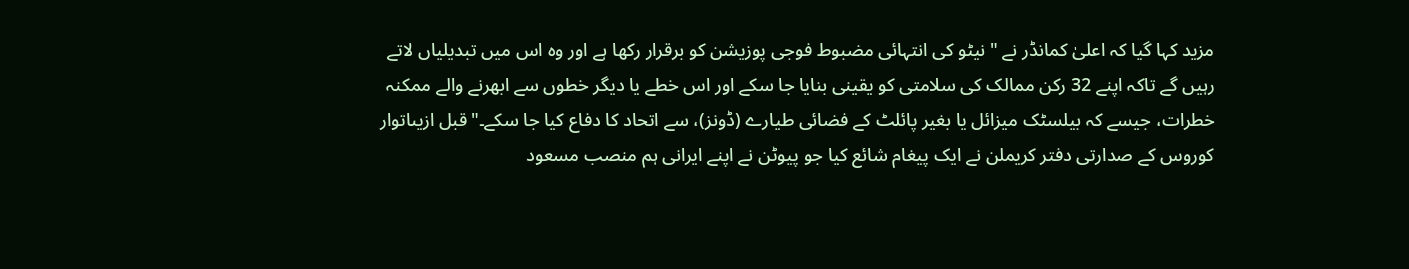مزید کہا گیا کہ اعلیٰ کمانڈر نے "نیٹو کی انتہائی مضبوط فوجی پوزیشن کو برقرار رکھا ہے اور وہ اس میں تبدیلیاں لاتے رہیں گے تاکہ اپنے 32 رکن ممالک کی سلامتی کو یقینی بنایا جا سکے اور اس خطے یا دیگر خطوں سے ابھرنے والے ممکنہ خطرات، جیسے کہ بیلسٹک میزائل یا بغیر پائلٹ کے فضائی طیارے (ڈونز)، سے اتحاد کا دفاع کیا جا سکے۔"قبل ازیںاتوار کوروس کے صدارتی دفتر کریملن نے ایک پیغام شائع کیا جو پیوٹن نے اپنے ایرانی ہم منصب مسعود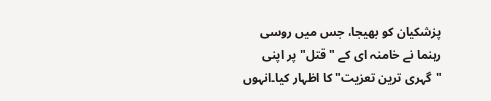پزشکیان کو بھیجا، جس میں روسی رہنما نے خامنہ ای کے "قتل" پر اپنی "گہری ترین تعزیت" کا اظہار کیا۔انہوں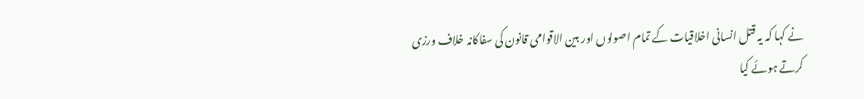نے کہا کہ یہ قتل انسانی اخلاقیات کے تمام اصولوں اور بین الاقوامی قانون کی سفاکانہ خلاف ورزی کرتے ہوئے کیا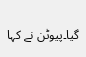گیا۔پیوٹن نے کہا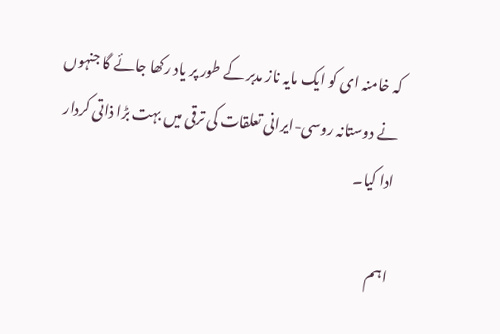کہ خامنہ ای کو ایک مایہ ناز مدبر کے طور پر یاد رکھا جائے گا جنہوں نے دوستانہ روسی-ایرانی تعلقات کی ترقی میں بہت بڑا ذاتی کردار ادا کیا۔

اہم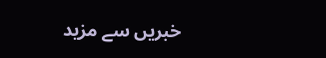خبریں سے مزید